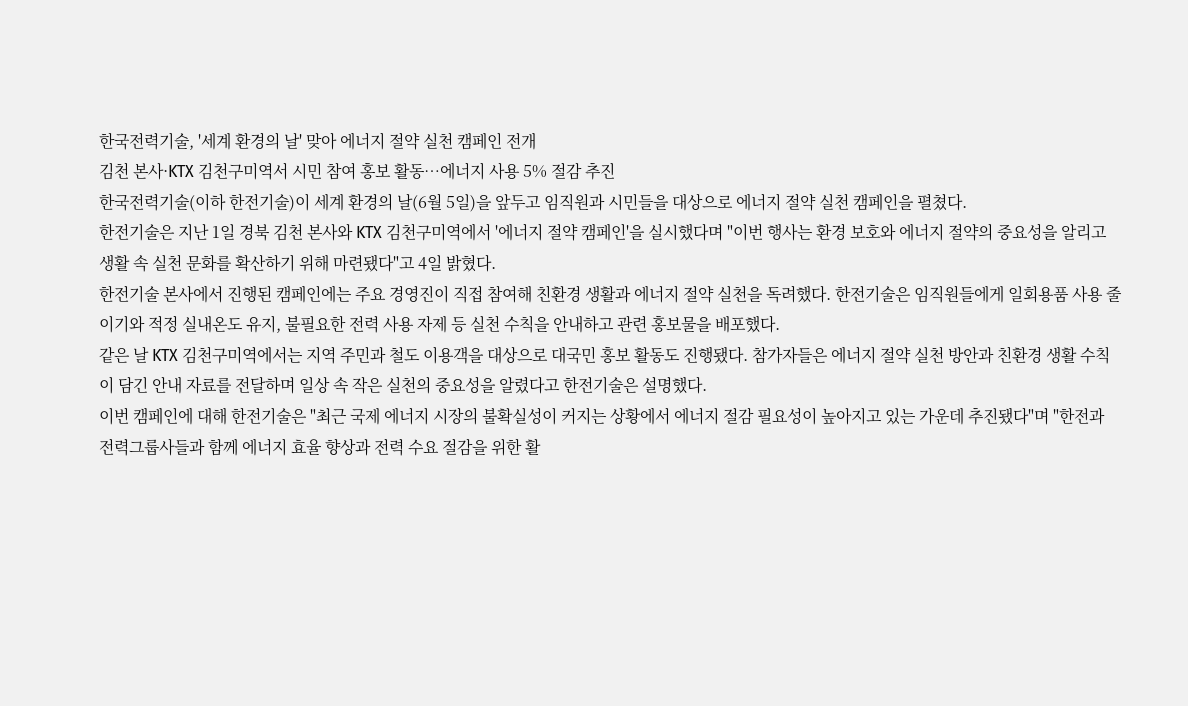한국전력기술, '세계 환경의 날' 맞아 에너지 절약 실천 캠페인 전개
김천 본사·KTX 김천구미역서 시민 참여 홍보 활동…에너지 사용 5% 절감 추진
한국전력기술(이하 한전기술)이 세계 환경의 날(6월 5일)을 앞두고 임직원과 시민들을 대상으로 에너지 절약 실천 캠페인을 펼쳤다.
한전기술은 지난 1일 경북 김천 본사와 KTX 김천구미역에서 '에너지 절약 캠페인'을 실시했다며 "이번 행사는 환경 보호와 에너지 절약의 중요성을 알리고 생활 속 실천 문화를 확산하기 위해 마련됐다"고 4일 밝혔다.
한전기술 본사에서 진행된 캠페인에는 주요 경영진이 직접 참여해 친환경 생활과 에너지 절약 실천을 독려했다. 한전기술은 임직원들에게 일회용품 사용 줄이기와 적정 실내온도 유지, 불필요한 전력 사용 자제 등 실천 수칙을 안내하고 관련 홍보물을 배포했다.
같은 날 KTX 김천구미역에서는 지역 주민과 철도 이용객을 대상으로 대국민 홍보 활동도 진행됐다. 참가자들은 에너지 절약 실천 방안과 친환경 생활 수칙이 담긴 안내 자료를 전달하며 일상 속 작은 실천의 중요성을 알렸다고 한전기술은 설명했다.
이번 캠페인에 대해 한전기술은 "최근 국제 에너지 시장의 불확실성이 커지는 상황에서 에너지 절감 필요성이 높아지고 있는 가운데 추진됐다"며 "한전과 전력그룹사들과 함께 에너지 효율 향상과 전력 수요 절감을 위한 활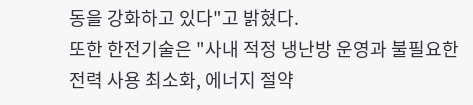동을 강화하고 있다"고 밝혔다.
또한 한전기술은 "사내 적정 냉난방 운영과 불필요한 전력 사용 최소화, 에너지 절약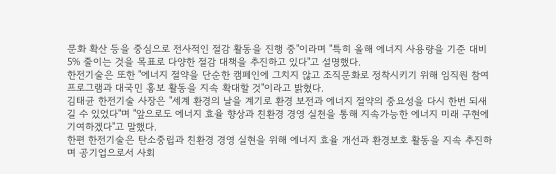문화 확산 등을 중심으로 전사적인 절감 활동을 진행 중"이라며 "특히 올해 에너지 사용량을 기준 대비 5% 줄이는 것을 목표로 다양한 절감 대책을 추진하고 있다"고 설명했다.
한전기술은 또한 "에너지 절약을 단순한 캠페인에 그치지 않고 조직문화로 정착시키기 위해 임직원 참여 프로그램과 대국민 홍보 활동을 지속 확대할 것"이라고 밝혔다.
김태균 한전기술 사장은 "세계 환경의 날을 계기로 환경 보전과 에너지 절약의 중요성을 다시 한번 되새길 수 있었다"며 "앞으로도 에너지 효율 향상과 친환경 경영 실천을 통해 지속가능한 에너지 미래 구현에 기여하겠다"고 말했다.
한편 한전기술은 탄소중립과 친환경 경영 실현을 위해 에너지 효율 개선과 환경보호 활동을 지속 추진하며 공기업으로서 사회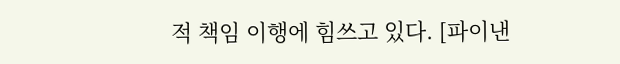적 책임 이행에 힘쓰고 있다. [파이낸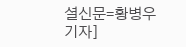셜신문=황병우 기자]